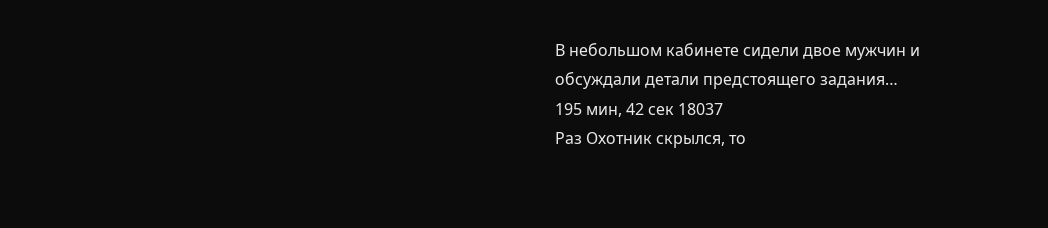В небольшом кабинете сидели двое мужчин и обсуждали детали предстоящего задания…
195 мин, 42 сек 18037
Раз Охотник скрылся, то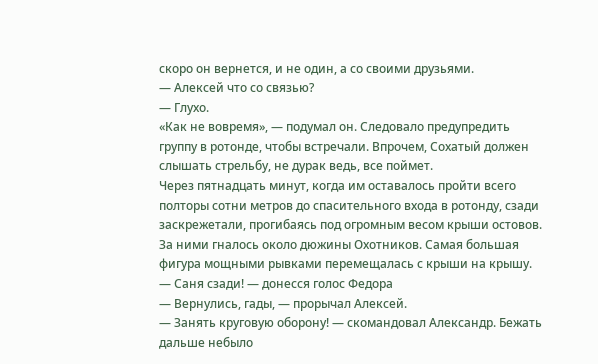скоро он вернется, и не один, а со своими друзьями.
— Алексей что со связью?
— Глухо.
«Как не вовремя», — подумал он. Следовало предупредить группу в ротонде, чтобы встречали. Впрочем, Сохатый должен слышать стрельбу, не дурак ведь, все поймет.
Через пятнадцать минут, когда им оставалось пройти всего полторы сотни метров до спасительного входа в ротонду, сзади заскрежетали, прогибаясь под огромным весом крыши остовов. За ними гналось около дюжины Охотников. Самая большая фигура мощными рывками перемещалась с крыши на крышу.
— Саня сзади! — донесся голос Федора
— Вернулись, гады, — прорычал Алексей.
— Занять круговую оборону! — скомандовал Александр. Бежать дальше небыло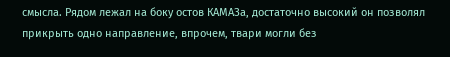смысла. Рядом лежал на боку остов КАМАЗа, достаточно высокий он позволял прикрыть одно направление, впрочем, твари могли без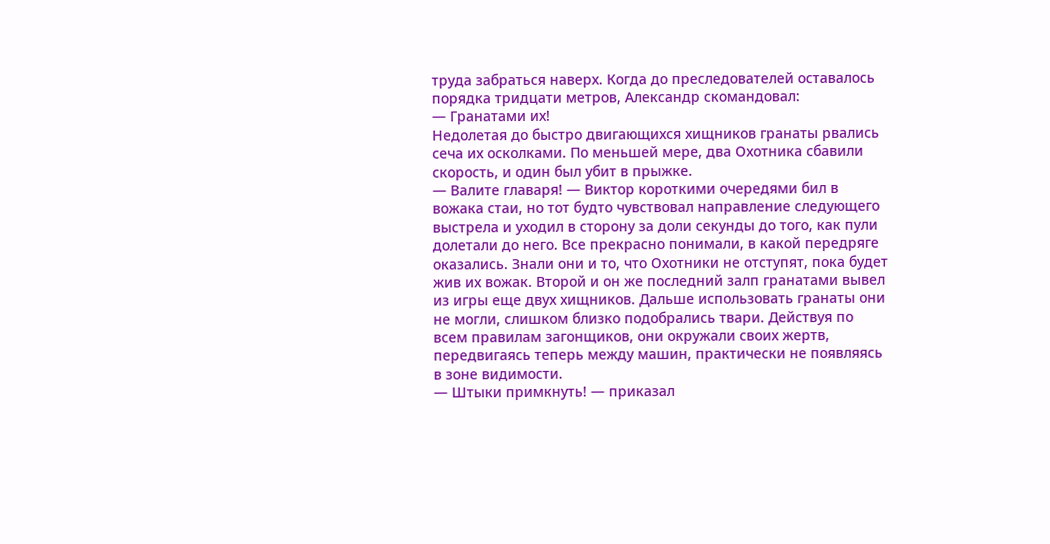труда забраться наверх. Когда до преследователей оставалось порядка тридцати метров, Александр скомандовал:
— Гранатами их!
Недолетая до быстро двигающихся хищников гранаты рвались сеча их осколками. По меньшей мере, два Охотника сбавили скорость, и один был убит в прыжке.
— Валите главаря! — Виктор короткими очередями бил в вожака стаи, но тот будто чувствовал направление следующего выстрела и уходил в сторону за доли секунды до того, как пули долетали до него. Все прекрасно понимали, в какой передряге оказались. Знали они и то, что Охотники не отступят, пока будет жив их вожак. Второй и он же последний залп гранатами вывел из игры еще двух хищников. Дальше использовать гранаты они не могли, слишком близко подобрались твари. Действуя по всем правилам загонщиков, они окружали своих жертв, передвигаясь теперь между машин, практически не появляясь в зоне видимости.
— Штыки примкнуть! — приказал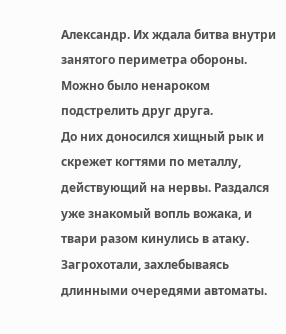Александр. Их ждала битва внутри занятого периметра обороны. Можно было ненароком подстрелить друг друга.
До них доносился хищный рык и скрежет когтями по металлу, действующий на нервы. Раздался уже знакомый вопль вожака, и твари разом кинулись в атаку. Загрохотали, захлебываясь длинными очередями автоматы.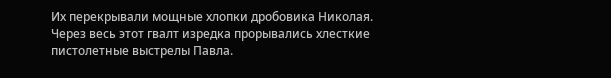Их перекрывали мощные хлопки дробовика Николая. Через весь этот гвалт изредка прорывались хлесткие пистолетные выстрелы Павла.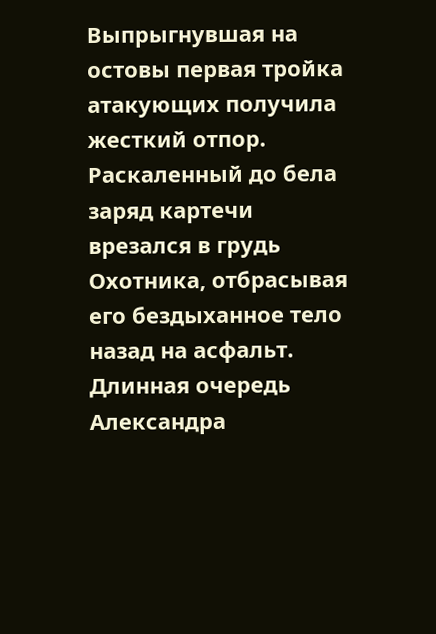Выпрыгнувшая на остовы первая тройка атакующих получила жесткий отпор. Раскаленный до бела заряд картечи врезался в грудь Охотника, отбрасывая его бездыханное тело назад на асфальт. Длинная очередь Александра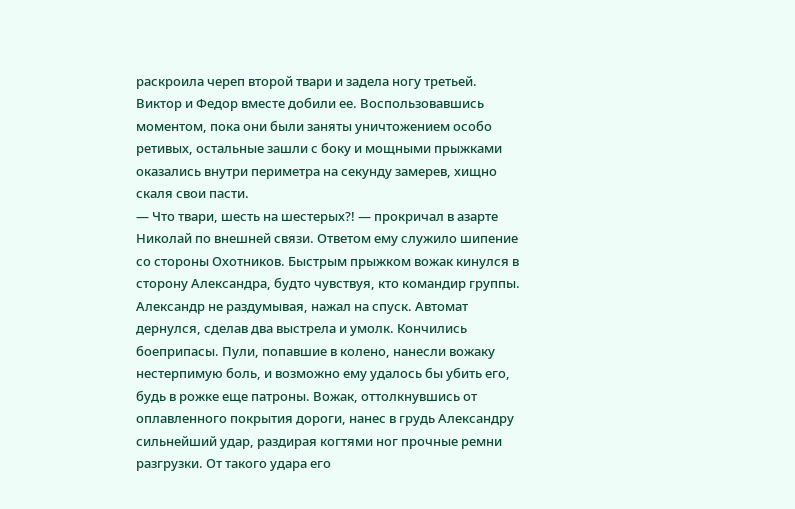раскроила череп второй твари и задела ногу третьей. Виктор и Федор вместе добили ее. Воспользовавшись моментом, пока они были заняты уничтожением особо ретивых, остальные зашли с боку и мощными прыжками оказались внутри периметра на секунду замерев, хищно скаля свои пасти.
— Что твари, шесть на шестерых?! — прокричал в азарте Николай по внешней связи. Ответом ему служило шипение со стороны Охотников. Быстрым прыжком вожак кинулся в сторону Александра, будто чувствуя, кто командир группы. Александр не раздумывая, нажал на спуск. Автомат дернулся, сделав два выстрела и умолк. Кончились боеприпасы. Пули, попавшие в колено, нанесли вожаку нестерпимую боль, и возможно ему удалось бы убить его, будь в рожке еще патроны. Вожак, оттолкнувшись от оплавленного покрытия дороги, нанес в грудь Александру сильнейший удар, раздирая когтями ног прочные ремни разгрузки. От такого удара его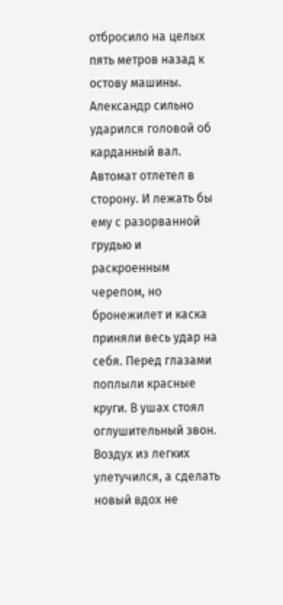отбросило на целых пять метров назад к остову машины. Александр сильно ударился головой об карданный вал. Автомат отлетел в сторону. И лежать бы ему с разорванной грудью и раскроенным черепом, но бронежилет и каска приняли весь удар на себя. Перед глазами поплыли красные круги. В ушах стоял оглушительный звон. Воздух из легких улетучился, а сделать новый вдох не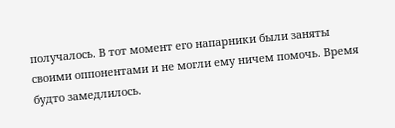получалось. В тот момент его напарники были заняты своими оппонентами и не могли ему ничем помочь. Время будто замедлилось.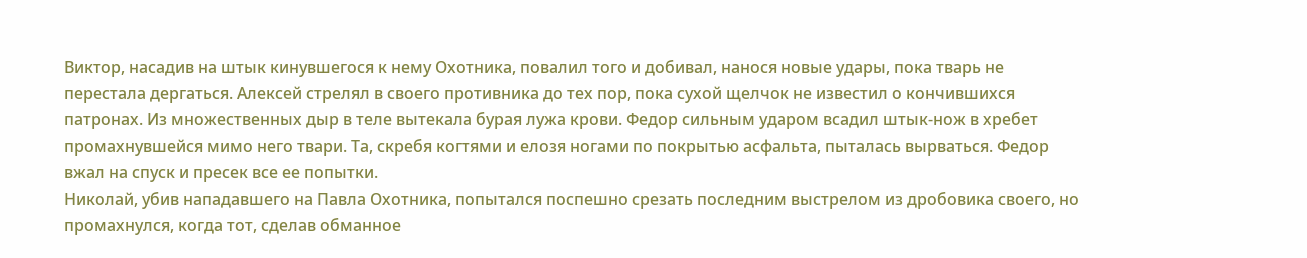Виктор, насадив на штык кинувшегося к нему Охотника, повалил того и добивал, нанося новые удары, пока тварь не перестала дергаться. Алексей стрелял в своего противника до тех пор, пока сухой щелчок не известил о кончившихся патронах. Из множественных дыр в теле вытекала бурая лужа крови. Федор сильным ударом всадил штык-нож в хребет промахнувшейся мимо него твари. Та, скребя когтями и елозя ногами по покрытью асфальта, пыталась вырваться. Федор вжал на спуск и пресек все ее попытки.
Николай, убив нападавшего на Павла Охотника, попытался поспешно срезать последним выстрелом из дробовика своего, но промахнулся, когда тот, сделав обманное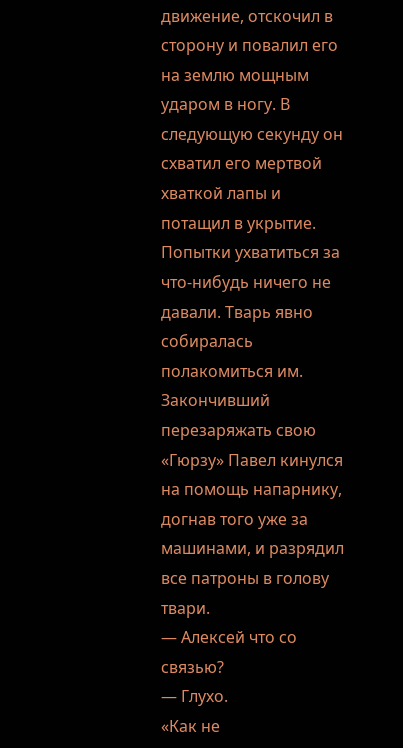движение, отскочил в сторону и повалил его на землю мощным ударом в ногу. В следующую секунду он схватил его мертвой хваткой лапы и потащил в укрытие. Попытки ухватиться за что-нибудь ничего не давали. Тварь явно собиралась полакомиться им.
Закончивший перезаряжать свою «Гюрзу» Павел кинулся на помощь напарнику, догнав того уже за машинами, и разрядил все патроны в голову твари.
— Алексей что со связью?
— Глухо.
«Как не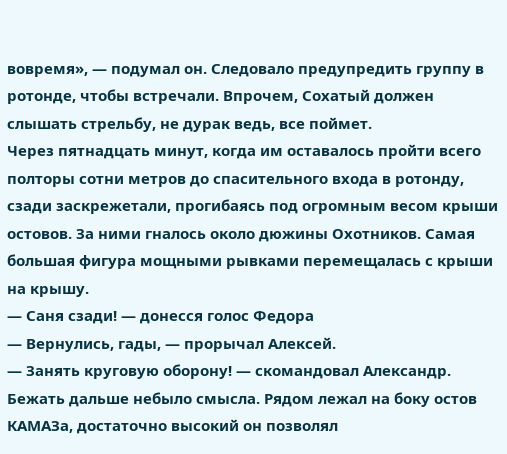вовремя», — подумал он. Следовало предупредить группу в ротонде, чтобы встречали. Впрочем, Сохатый должен слышать стрельбу, не дурак ведь, все поймет.
Через пятнадцать минут, когда им оставалось пройти всего полторы сотни метров до спасительного входа в ротонду, сзади заскрежетали, прогибаясь под огромным весом крыши остовов. За ними гналось около дюжины Охотников. Самая большая фигура мощными рывками перемещалась с крыши на крышу.
— Саня сзади! — донесся голос Федора
— Вернулись, гады, — прорычал Алексей.
— Занять круговую оборону! — скомандовал Александр. Бежать дальше небыло смысла. Рядом лежал на боку остов КАМАЗа, достаточно высокий он позволял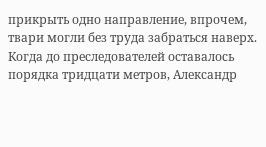прикрыть одно направление, впрочем, твари могли без труда забраться наверх. Когда до преследователей оставалось порядка тридцати метров, Александр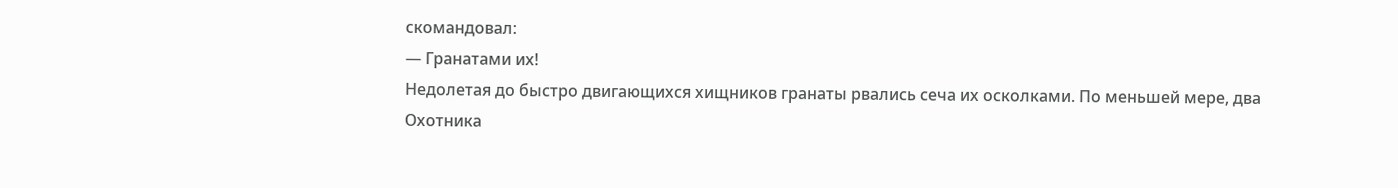скомандовал:
— Гранатами их!
Недолетая до быстро двигающихся хищников гранаты рвались сеча их осколками. По меньшей мере, два Охотника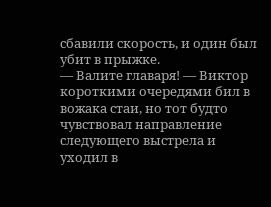сбавили скорость, и один был убит в прыжке.
— Валите главаря! — Виктор короткими очередями бил в вожака стаи, но тот будто чувствовал направление следующего выстрела и уходил в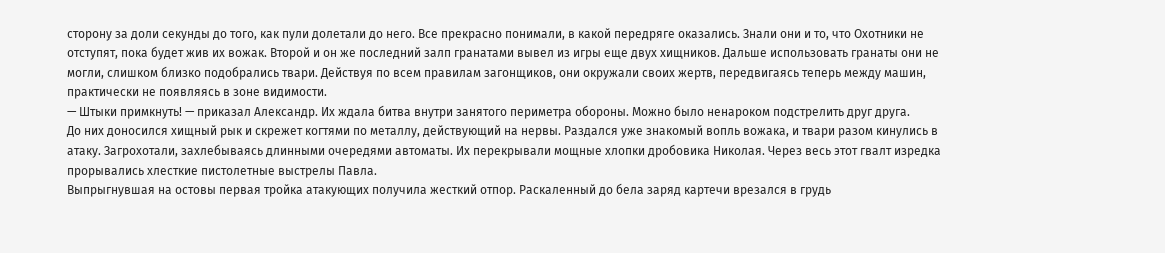сторону за доли секунды до того, как пули долетали до него. Все прекрасно понимали, в какой передряге оказались. Знали они и то, что Охотники не отступят, пока будет жив их вожак. Второй и он же последний залп гранатами вывел из игры еще двух хищников. Дальше использовать гранаты они не могли, слишком близко подобрались твари. Действуя по всем правилам загонщиков, они окружали своих жертв, передвигаясь теперь между машин, практически не появляясь в зоне видимости.
— Штыки примкнуть! — приказал Александр. Их ждала битва внутри занятого периметра обороны. Можно было ненароком подстрелить друг друга.
До них доносился хищный рык и скрежет когтями по металлу, действующий на нервы. Раздался уже знакомый вопль вожака, и твари разом кинулись в атаку. Загрохотали, захлебываясь длинными очередями автоматы. Их перекрывали мощные хлопки дробовика Николая. Через весь этот гвалт изредка прорывались хлесткие пистолетные выстрелы Павла.
Выпрыгнувшая на остовы первая тройка атакующих получила жесткий отпор. Раскаленный до бела заряд картечи врезался в грудь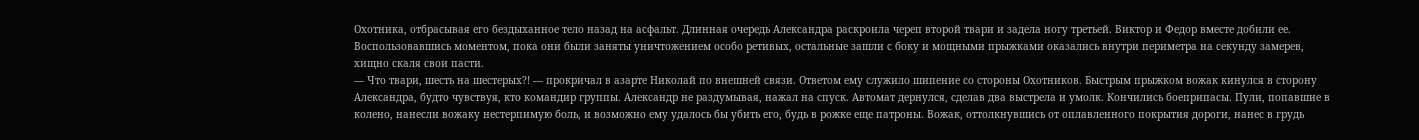Охотника, отбрасывая его бездыханное тело назад на асфальт. Длинная очередь Александра раскроила череп второй твари и задела ногу третьей. Виктор и Федор вместе добили ее. Воспользовавшись моментом, пока они были заняты уничтожением особо ретивых, остальные зашли с боку и мощными прыжками оказались внутри периметра на секунду замерев, хищно скаля свои пасти.
— Что твари, шесть на шестерых?! — прокричал в азарте Николай по внешней связи. Ответом ему служило шипение со стороны Охотников. Быстрым прыжком вожак кинулся в сторону Александра, будто чувствуя, кто командир группы. Александр не раздумывая, нажал на спуск. Автомат дернулся, сделав два выстрела и умолк. Кончились боеприпасы. Пули, попавшие в колено, нанесли вожаку нестерпимую боль, и возможно ему удалось бы убить его, будь в рожке еще патроны. Вожак, оттолкнувшись от оплавленного покрытия дороги, нанес в грудь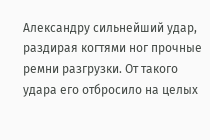Александру сильнейший удар, раздирая когтями ног прочные ремни разгрузки. От такого удара его отбросило на целых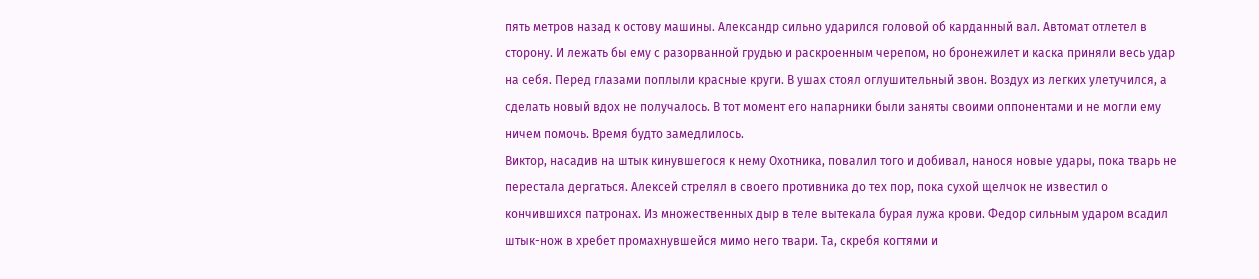пять метров назад к остову машины. Александр сильно ударился головой об карданный вал. Автомат отлетел в сторону. И лежать бы ему с разорванной грудью и раскроенным черепом, но бронежилет и каска приняли весь удар на себя. Перед глазами поплыли красные круги. В ушах стоял оглушительный звон. Воздух из легких улетучился, а сделать новый вдох не получалось. В тот момент его напарники были заняты своими оппонентами и не могли ему ничем помочь. Время будто замедлилось.
Виктор, насадив на штык кинувшегося к нему Охотника, повалил того и добивал, нанося новые удары, пока тварь не перестала дергаться. Алексей стрелял в своего противника до тех пор, пока сухой щелчок не известил о кончившихся патронах. Из множественных дыр в теле вытекала бурая лужа крови. Федор сильным ударом всадил штык-нож в хребет промахнувшейся мимо него твари. Та, скребя когтями и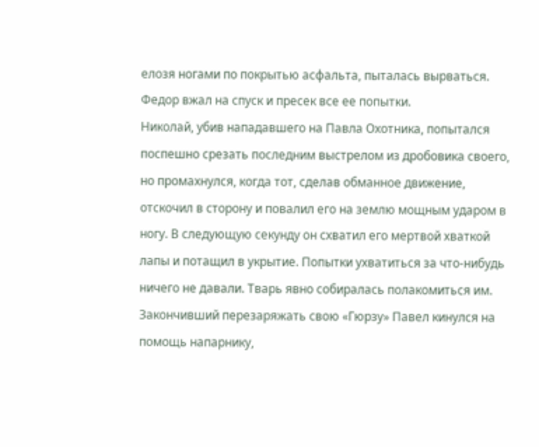елозя ногами по покрытью асфальта, пыталась вырваться. Федор вжал на спуск и пресек все ее попытки.
Николай, убив нападавшего на Павла Охотника, попытался поспешно срезать последним выстрелом из дробовика своего, но промахнулся, когда тот, сделав обманное движение, отскочил в сторону и повалил его на землю мощным ударом в ногу. В следующую секунду он схватил его мертвой хваткой лапы и потащил в укрытие. Попытки ухватиться за что-нибудь ничего не давали. Тварь явно собиралась полакомиться им.
Закончивший перезаряжать свою «Гюрзу» Павел кинулся на помощь напарнику,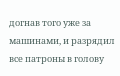догнав того уже за машинами, и разрядил все патроны в голову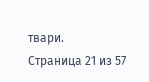твари.
Страница 21 из 57